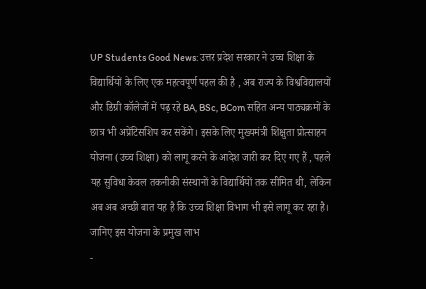UP Students Good News: उत्तर प्रदेश सरकार ने उच्च शिक्षा के विद्यार्थियों के लिए एक महत्वपूर्ण पहल की है , अब राज्य के विश्वविद्यालयों और डिग्री कॉलेजों में पढ़ रहे BA, BSc, BCom सहित अन्य पाठ्यक्रमों के छात्र भी अप्रेंटिसशिप कर सकेंगे। इसके लिए मुख्यमंत्री शिक्षुता प्रोत्साहन योजना (उच्च शिक्षा) को लागू करने के आदेश जारी कर दिए गए हैं , पहले यह सुविधा केवल तकनीकी संस्थानों के विद्यार्थियों तक सीमित थी, लेकिन अब अब अच्छी बात यह है कि उच्च शिक्षा विभाग भी इसे लागू कर रहा है।
जानिए इस योजना के प्रमुख लाभ
-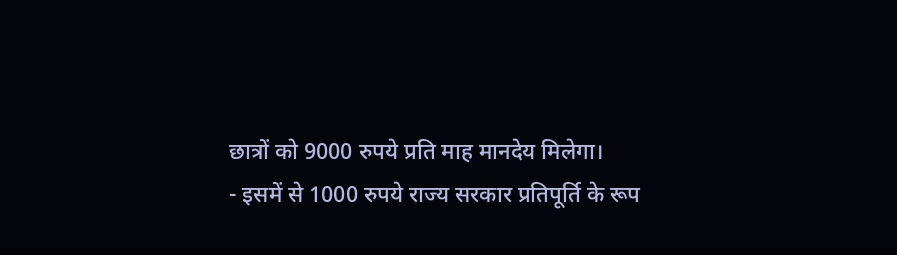छात्रों को 9000 रुपये प्रति माह मानदेय मिलेगा।
- इसमें से 1000 रुपये राज्य सरकार प्रतिपूर्ति के रूप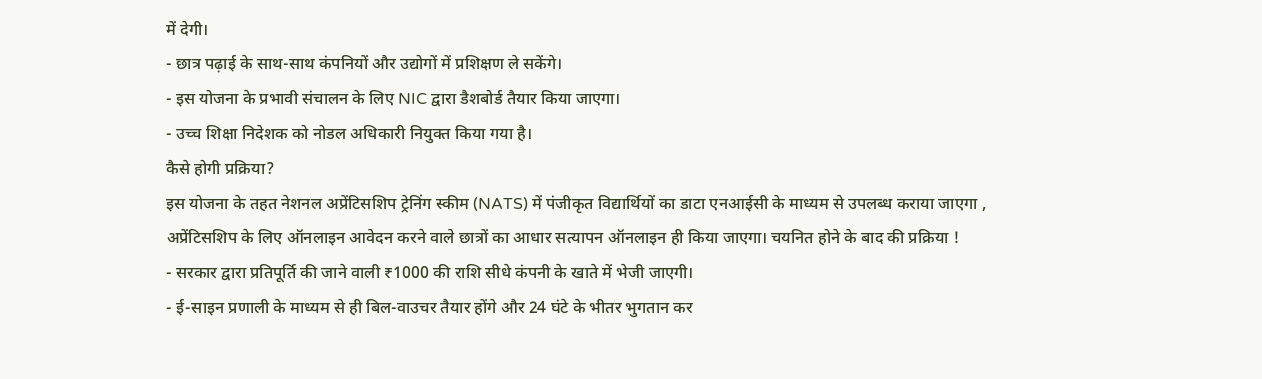में देगी।
- छात्र पढ़ाई के साथ-साथ कंपनियों और उद्योगों में प्रशिक्षण ले सकेंगे।
- इस योजना के प्रभावी संचालन के लिए NIC द्वारा डैशबोर्ड तैयार किया जाएगा।
- उच्च शिक्षा निदेशक को नोडल अधिकारी नियुक्त किया गया है।
कैसे होगी प्रक्रिया?
इस योजना के तहत नेशनल अप्रेंटिसशिप ट्रेनिंग स्कीम (NATS) में पंजीकृत विद्यार्थियों का डाटा एनआईसी के माध्यम से उपलब्ध कराया जाएगा , अप्रेंटिसशिप के लिए ऑनलाइन आवेदन करने वाले छात्रों का आधार सत्यापन ऑनलाइन ही किया जाएगा। चयनित होने के बाद की प्रक्रिया !
- सरकार द्वारा प्रतिपूर्ति की जाने वाली ₹1000 की राशि सीधे कंपनी के खाते में भेजी जाएगी।
- ई-साइन प्रणाली के माध्यम से ही बिल-वाउचर तैयार होंगे और 24 घंटे के भीतर भुगतान कर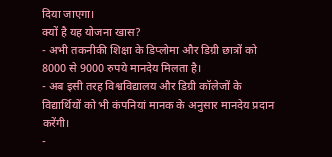दिया जाएगा।
क्यों है यह योजना खास?
- अभी तकनीकी शिक्षा के डिप्लोमा और डिग्री छात्रों को 8000 से 9000 रुपये मानदेय मिलता है।
- अब इसी तरह विश्वविद्यालय और डिग्री कॉलेजों के विद्यार्थियों को भी कंपनियां मानक के अनुसार मानदेय प्रदान करेंगी।
-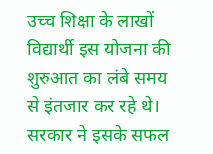उच्च शिक्षा के लाखों विद्यार्थी इस योजना की शुरुआत का लंबे समय से इंतजार कर रहे थे।
सरकार ने इसके सफल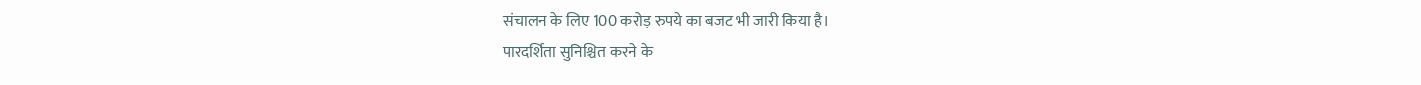संचालन के लिए 100 करोड़ रुपये का बजट भी जारी किया है।
पारदर्शिता सुनिश्चित करने के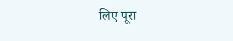लिए पूरा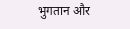भुगतान और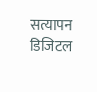सत्यापन डिजिटल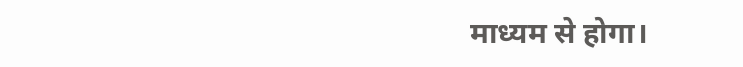माध्यम से होगा।